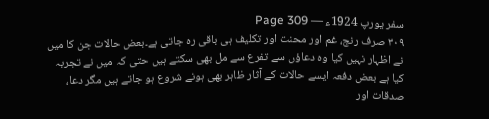سفر یورپ 1924ء — Page 309
۳۰۹ صرف رنج، غم اور محنت اور تکلیف ہی باقی رہ جاتی ہے۔بعض حالات جن کا میں نے اظہار نہیں کیا وہ دعاؤں سے تفرع سے مل بھی سکتے ہیں حتی کہ میں نے تجربہ کیا ہے بعض دفعہ ایسے حالات کے آثار ظاہر بھی ہونے شروع ہو جاتے ہیں مگر دعا، صدقات اور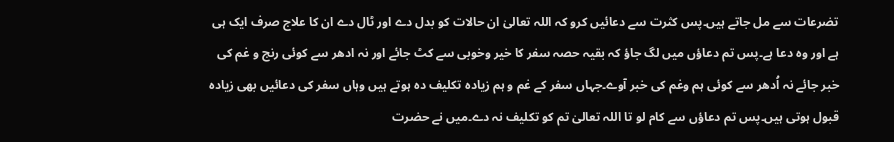تضرعات سے مل جاتے ہیں۔پس کثرت سے دعائیں کرو کہ اللہ تعالیٰ ان حالات کو بدل دے اور ٹال دے ان کا علاج صرف ایک ہی ہے اور وہ دعا ہے۔پس تم دعاؤں میں لگ جاؤ کہ بقیہ حصہ سفر کا خیر وخوبی سے کٹ جائے اور نہ ادھر سے کوئی رنج و غم کی خبر جائے نہ اُدھر سے کوئی ہم وغم کی خبر آوے۔جہاں سفر کے غم و ہم زیادہ تکلیف دہ ہوتے ہیں وہاں سفر کی دعائیں بھی زیادہ قبول ہوتی ہیں۔پس تم دعاؤں سے کام لو تا اللہ تعالیٰ تم کو تکلیف نہ دے۔میں نے حضرت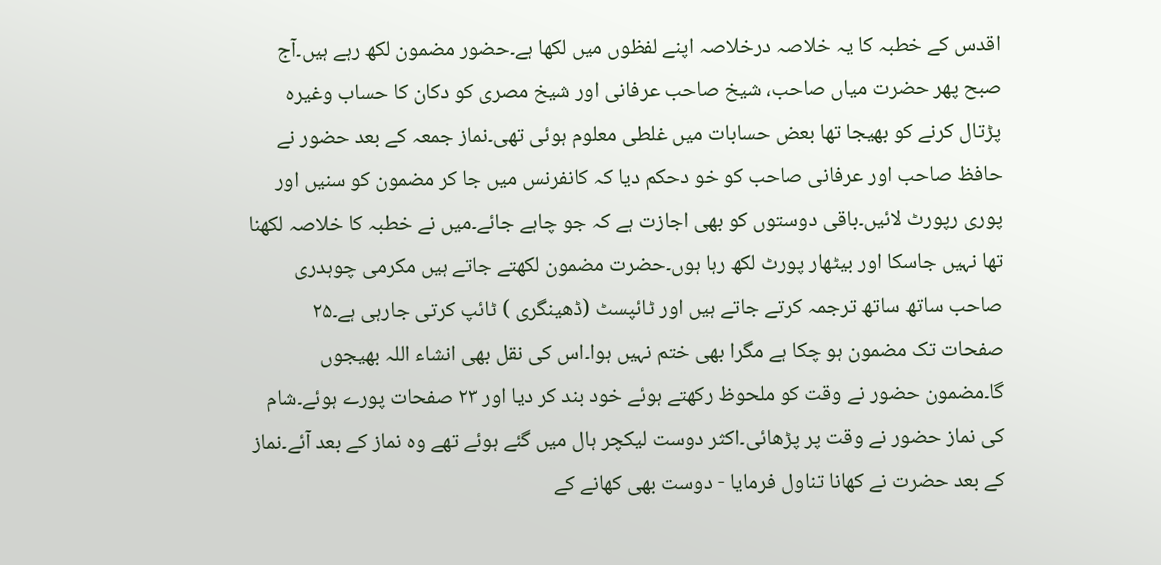اقدس کے خطبہ کا یہ خلاصہ درخلاصہ اپنے لفظوں میں لکھا ہے۔حضور مضمون لکھ رہے ہیں۔آج صبح پھر حضرت میاں صاحب، شیخ صاحب عرفانی اور شیخ مصری کو دکان کا حساب وغیرہ پڑتال کرنے کو بھیجا تھا بعض حسابات میں غلطی معلوم ہوئی تھی۔نماز جمعہ کے بعد حضور نے حافظ صاحب اور عرفانی صاحب کو خو دحکم دیا کہ کانفرنس میں جا کر مضمون کو سنیں اور پوری رپورٹ لائیں۔باقی دوستوں کو بھی اجازت ہے کہ جو چاہے جائے۔میں نے خطبہ کا خلاصہ لکھنا تھا نہیں جاسکا اور بیٹھار پورٹ لکھ رہا ہوں۔حضرت مضمون لکھتے جاتے ہیں مکرمی چوہدری صاحب ساتھ ساتھ ترجمہ کرتے جاتے ہیں اور ٹائپسٹ (ڈھینگری ) ٹائپ کرتی جارہی ہے۔۲۵ صفحات تک مضمون ہو چکا ہے مگرا بھی ختم نہیں ہوا۔اس کی نقل بھی انشاء اللہ بھیجوں گا۔مضمون حضور نے وقت کو ملحوظ رکھتے ہوئے خود بند کر دیا اور ۲۳ صفحات پورے ہوئے۔شام کی نماز حضور نے وقت پر پڑھائی۔اکثر دوست لیکچر ہال میں گئے ہوئے تھے وہ نماز کے بعد آئے۔نماز کے بعد حضرت نے کھانا تناول فرمایا - دوست بھی کھانے کے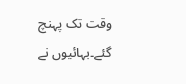وقت تک پہنچ گئے۔بہائیوں نے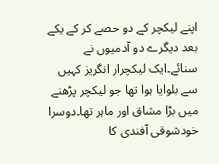اپنے لیکچر کے دو حصے کر کے یکے بعد دیگرے دو آدمیوں نے سنائے۔ایک لیکچرار انگریز کہیں سے بلوایا ہوا تھا جو لیکچر پڑھنے میں بڑا مشاق اور ماہر تھا۔دوسرا خودشوقی آفندی کا